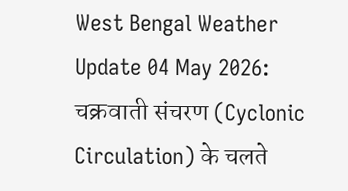West Bengal Weather Update 04 May 2026: चक्रवाती संचरण (Cyclonic Circulation) के चलते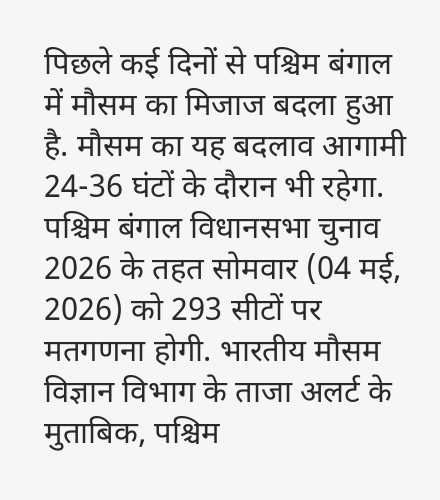पिछले कई दिनों से पश्चिम बंगाल में मौसम का मिजाज बदला हुआ है. मौसम का यह बदलाव आगामी 24-36 घंटों के दौरान भी रहेगा. पश्चिम बंगाल विधानसभा चुनाव 2026 के तहत सोमवार (04 मई, 2026) को 293 सीटों पर मतगणना होगी. भारतीय मौसम विज्ञान विभाग के ताजा अलर्ट के मुताबिक, पश्चिम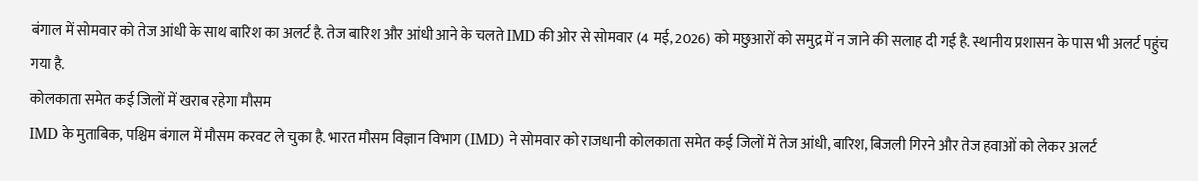बंगाल में सोमवार को तेज आंधी के साथ बारिश का अलर्ट है. तेज बारिश और आंधी आने के चलते IMD की ओर से सोमवार (4 मई, 2026) को मछुआरों को समुद्र में न जाने की सलाह दी गई है. स्थानीय प्रशासन के पास भी अलर्ट पहुंच गया है.
कोलकाता समेत कई जिलों में खराब रहेगा मौसम
IMD के मुताबिक, पश्चिम बंगाल में मौसम करवट ले चुका है. भारत मौसम विज्ञान विभाग (IMD) ने सोमवार को राजधानी कोलकाता समेत कई जिलों में तेज आंधी, बारिश, बिजली गिरने और तेज हवाओं को लेकर अलर्ट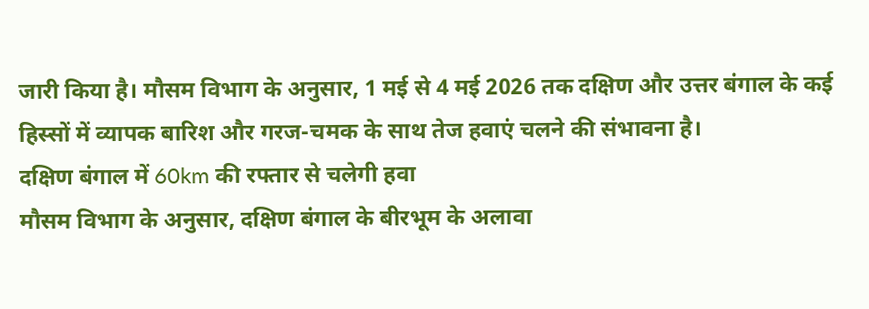जारी किया है। मौसम विभाग के अनुसार, 1 मई से 4 मई 2026 तक दक्षिण और उत्तर बंगाल के कई हिस्सों में व्यापक बारिश और गरज-चमक के साथ तेज हवाएं चलने की संभावना है।
दक्षिण बंगाल में 60km की रफ्तार से चलेगी हवा
मौसम विभाग के अनुसार, दक्षिण बंगाल के बीरभूम के अलावा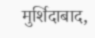मुर्शिदाबाद,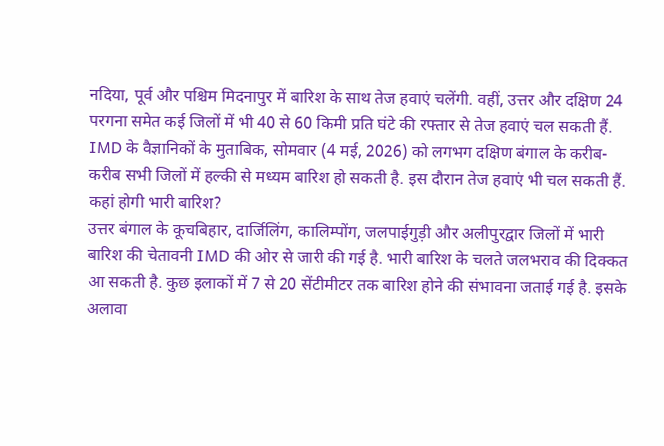नदिया, पूर्व और पश्चिम मिदनापुर में बारिश के साथ तेज हवाएं चलेंगी. वहीं, उत्तर और दक्षिण 24 परगना समेत कई जिलों में भी 40 से 60 किमी प्रति घंटे की रफ्तार से तेज हवाएं चल सकती हैं. IMD के वैज्ञानिकों के मुताबिक, सोमवार (4 मई, 2026) को लगभग दक्षिण बंगाल के करीब-करीब सभी जिलों में हल्की से मध्यम बारिश हो सकती है. इस दौरान तेज हवाएं भी चल सकती हैं.
कहां होगी भारी बारिश?
उत्तर बंगाल के कूचबिहार, दार्जिलिंग, कालिम्पोंग, जलपाईगुड़ी और अलीपुरद्वार जिलों में भारी बारिश की चेतावनी IMD की ओर से जारी की गई है. भारी बारिश के चलते जलभराव की दिक्कत आ सकती है. कुछ इलाकों में 7 से 20 सेंटीमीटर तक बारिश होने की संभावना जताई गई है. इसके अलावा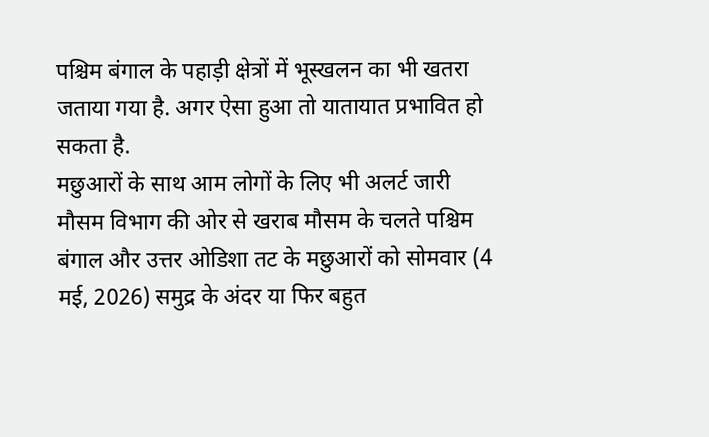पश्चिम बंगाल के पहाड़ी क्षेत्रों में भूस्खलन का भी खतरा जताया गया है. अगर ऐसा हुआ तो यातायात प्रभावित हो सकता है.
मछुआरों के साथ आम लोगों के लिए भी अलर्ट जारी
मौसम विभाग की ओर से खराब मौसम के चलते पश्चिम बंगाल और उत्तर ओडिशा तट के मछुआरों को सोमवार (4 मई, 2026) समुद्र के अंदर या फिर बहुत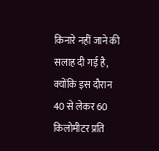किनारे नहीं जाने की सलाह दी गई है, क्योंकि इस दौरान 40 से लेकर 60 किलोमीटर प्रति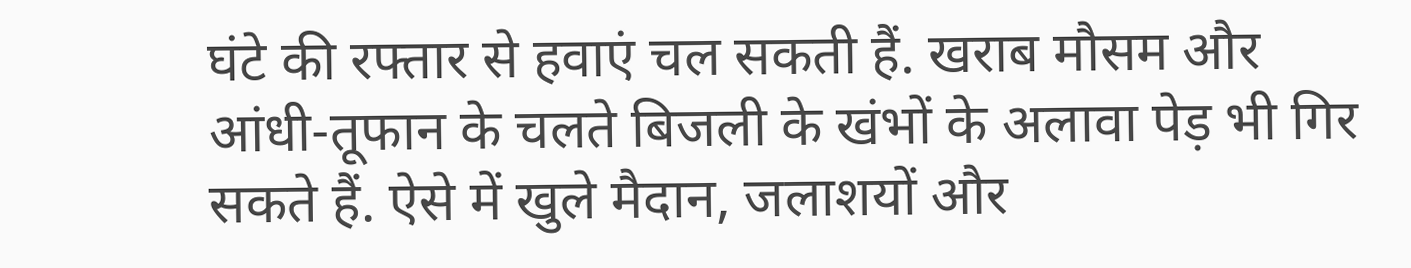घंटे की रफ्तार से हवाएं चल सकती हैं. खराब मौसम और आंधी-तूफान के चलते बिजली के खंभों के अलावा पेड़ भी गिर सकते हैं. ऐसे में खुले मैदान, जलाशयों और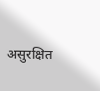असुरक्षित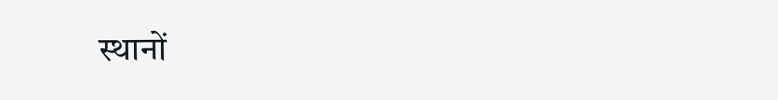स्थानों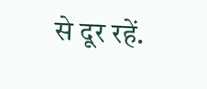से दूर रहें.